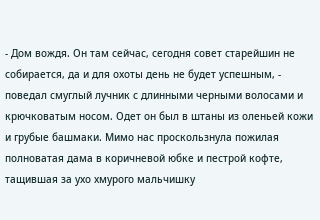- Дом вождя. Он там сейчас, сегодня совет старейшин не собирается, да и для охоты день не будет успешным, - поведал смуглый лучник с длинными черными волосами и крючковатым носом. Одет он был в штаны из оленьей кожи и грубые башмаки. Мимо нас проскользнула пожилая полноватая дама в коричневой юбке и пестрой кофте, тащившая за ухо хмурого мальчишку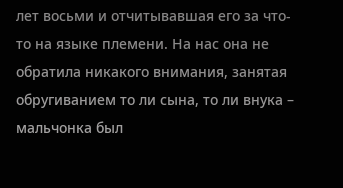лет восьми и отчитывавшая его за что-то на языке племени. На нас она не обратила никакого внимания, занятая обругиванием то ли сына, то ли внука – мальчонка был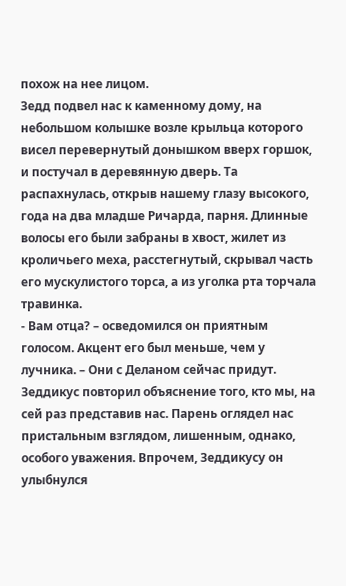похож на нее лицом.
Зедд подвел нас к каменному дому, на небольшом колышке возле крыльца которого висел перевернутый донышком вверх горшок, и постучал в деревянную дверь. Та распахнулась, открыв нашему глазу высокого, года на два младше Ричарда, парня. Длинные волосы его были забраны в хвост, жилет из кроличьего меха, расстегнутый, скрывал часть его мускулистого торса, а из уголка рта торчала травинка.
- Вам отца? – осведомился он приятным голосом. Акцент его был меньше, чем у лучника. – Они с Деланом сейчас придут.
Зеддикус повторил объяснение того, кто мы, на сей раз представив нас. Парень оглядел нас пристальным взглядом, лишенным, однако, особого уважения. Впрочем, Зеддикусу он улыбнулся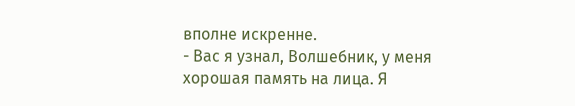вполне искренне.
- Вас я узнал, Волшебник, у меня хорошая память на лица. Я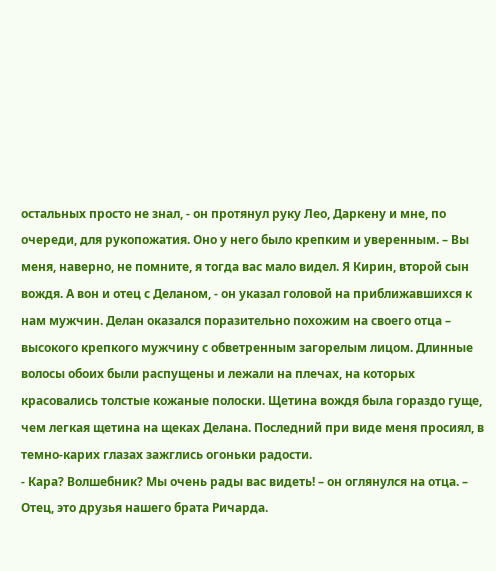остальных просто не знал, - он протянул руку Лео, Даркену и мне, по очереди, для рукопожатия. Оно у него было крепким и уверенным. – Вы меня, наверно, не помните, я тогда вас мало видел. Я Кирин, второй сын вождя. А вон и отец с Деланом, - он указал головой на приближавшихся к нам мужчин. Делан оказался поразительно похожим на своего отца – высокого крепкого мужчину с обветренным загорелым лицом. Длинные волосы обоих были распущены и лежали на плечах, на которых красовались толстые кожаные полоски. Щетина вождя была гораздо гуще, чем легкая щетина на щеках Делана. Последний при виде меня просиял, в темно-карих глазах зажглись огоньки радости.
- Кара? Волшебник? Мы очень рады вас видеть! – он оглянулся на отца. – Отец, это друзья нашего брата Ричарда.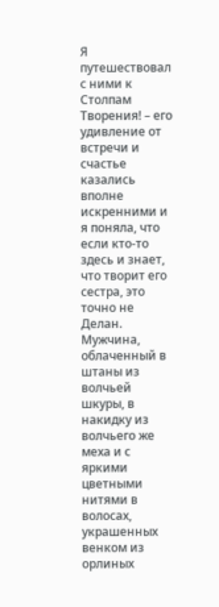Я путешествовал с ними к Столпам Творения! – его удивление от встречи и счастье казались вполне искренними и я поняла, что если кто-то здесь и знает, что творит его сестра, это точно не Делан.
Мужчина, облаченный в штаны из волчьей шкуры, в накидку из волчьего же меха и с яркими цветными нитями в волосах, украшенных венком из орлиных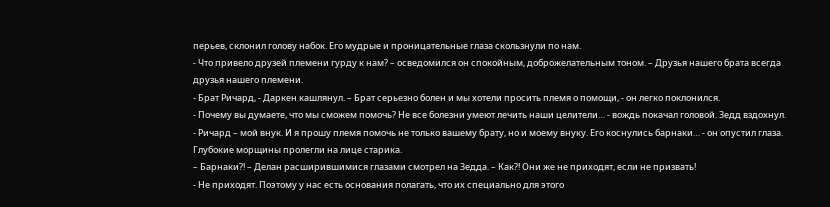перьев, склонил голову набок. Его мудрые и проницательные глаза скользнули по нам.
- Что привело друзей племени гурду к нам? – осведомился он спокойным, доброжелательным тоном. – Друзья нашего брата всегда друзья нашего племени.
- Брат Ричард, - Даркен кашлянул. – Брат серьезно болен и мы хотели просить племя о помощи, - он легко поклонился.
- Почему вы думаете, что мы сможем помочь? Не все болезни умеют лечить наши целители… - вождь покачал головой. Зедд вздохнул.
- Ричард – мой внук. И я прошу племя помочь не только вашему брату, но и моему внуку. Его коснулись барнаки… - он опустил глаза. Глубокие морщины пролегли на лице старика.
– Барнаки?! – Делан расширившимися глазами смотрел на Зедда. – Как?! Они же не приходят, если не призвать!
- Не приходят. Поэтому у нас есть основания полагать, что их специально для этого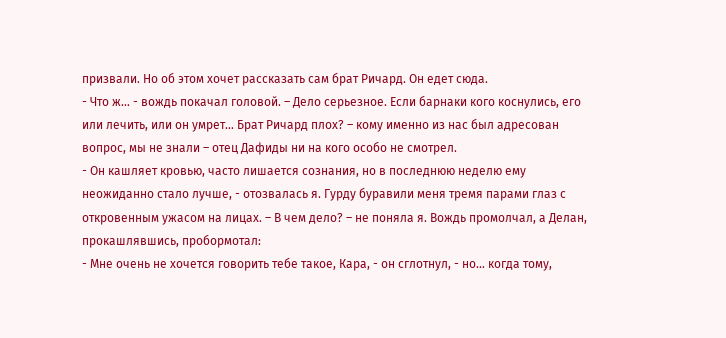призвали. Но об этом хочет рассказать сам брат Ричард. Он едет сюда.
- Что ж… - вождь покачал головой. – Дело серьезное. Если барнаки кого коснулись, его или лечить, или он умрет… Брат Ричард плох? – кому именно из нас был адресован вопрос, мы не знали – отец Дафиды ни на кого особо не смотрел.
- Он кашляет кровью, часто лишается сознания, но в последнюю неделю ему неожиданно стало лучше, - отозвалась я. Гурду буравили меня тремя парами глаз с откровенным ужасом на лицах. – В чем дело? – не поняла я. Вождь промолчал, а Делан, прокашлявшись, пробормотал:
- Мне очень не хочется говорить тебе такое, Кара, - он сглотнул, - но… когда тому,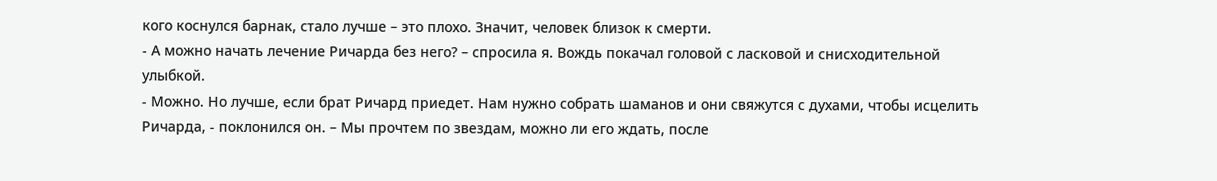кого коснулся барнак, стало лучше – это плохо. Значит, человек близок к смерти.
- А можно начать лечение Ричарда без него? – спросила я. Вождь покачал головой с ласковой и снисходительной улыбкой.
- Можно. Но лучше, если брат Ричард приедет. Нам нужно собрать шаманов и они свяжутся с духами, чтобы исцелить Ричарда, - поклонился он. – Мы прочтем по звездам, можно ли его ждать, после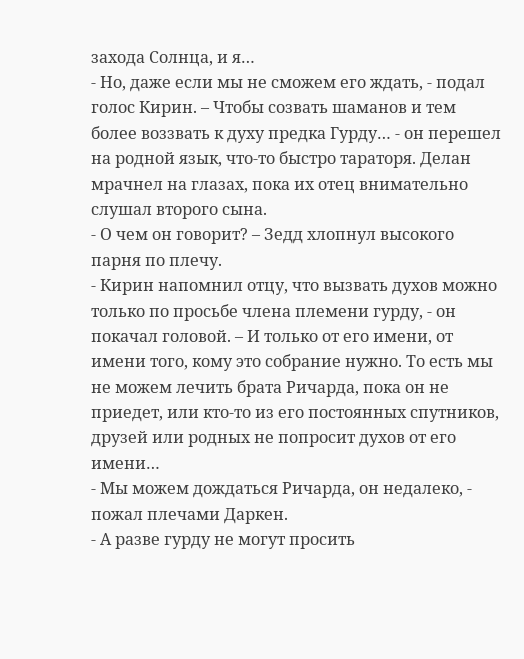захода Солнца, и я…
- Но, даже если мы не сможем его ждать, - подал голос Кирин. – Чтобы созвать шаманов и тем более воззвать к духу предка Гурду… - он перешел на родной язык, что-то быстро тараторя. Делан мрачнел на глазах, пока их отец внимательно слушал второго сына.
- О чем он говорит? – Зедд хлопнул высокого парня по плечу.
- Кирин напомнил отцу, что вызвать духов можно только по просьбе члена племени гурду, - он покачал головой. – И только от его имени, от имени того, кому это собрание нужно. То есть мы не можем лечить брата Ричарда, пока он не приедет, или кто-то из его постоянных спутников, друзей или родных не попросит духов от его имени…
- Мы можем дождаться Ричарда, он недалеко, - пожал плечами Даркен.
- А разве гурду не могут просить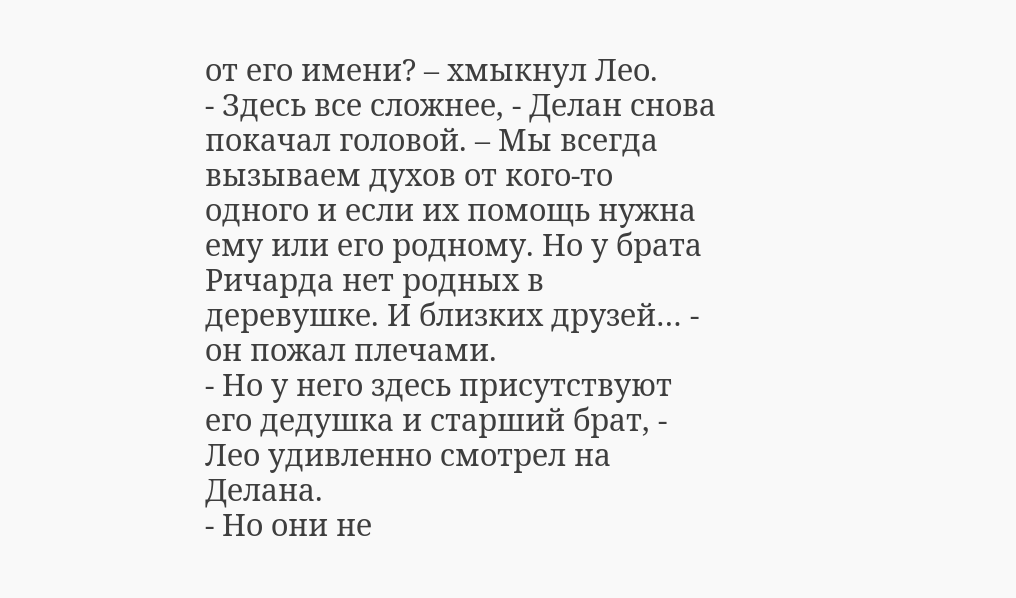от его имени? – хмыкнул Лео.
- Здесь все сложнее, - Делан снова покачал головой. – Мы всегда вызываем духов от кого-то одного и если их помощь нужна ему или его родному. Но у брата Ричарда нет родных в деревушке. И близких друзей… - он пожал плечами.
- Но у него здесь присутствуют его дедушка и старший брат, - Лео удивленно смотрел на Делана.
- Но они не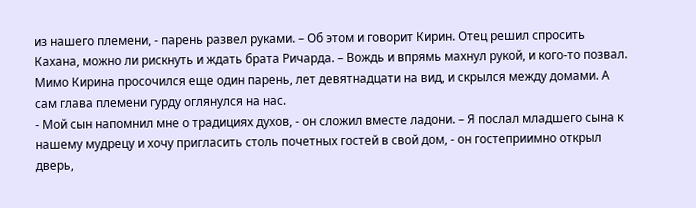из нашего племени, - парень развел руками. – Об этом и говорит Кирин. Отец решил спросить Кахана, можно ли рискнуть и ждать брата Ричарда. – Вождь и впрямь махнул рукой, и кого-то позвал. Мимо Кирина просочился еще один парень, лет девятнадцати на вид, и скрылся между домами. А сам глава племени гурду оглянулся на нас.
- Мой сын напомнил мне о традициях духов, - он сложил вместе ладони. – Я послал младшего сына к нашему мудрецу и хочу пригласить столь почетных гостей в свой дом, - он гостеприимно открыл дверь,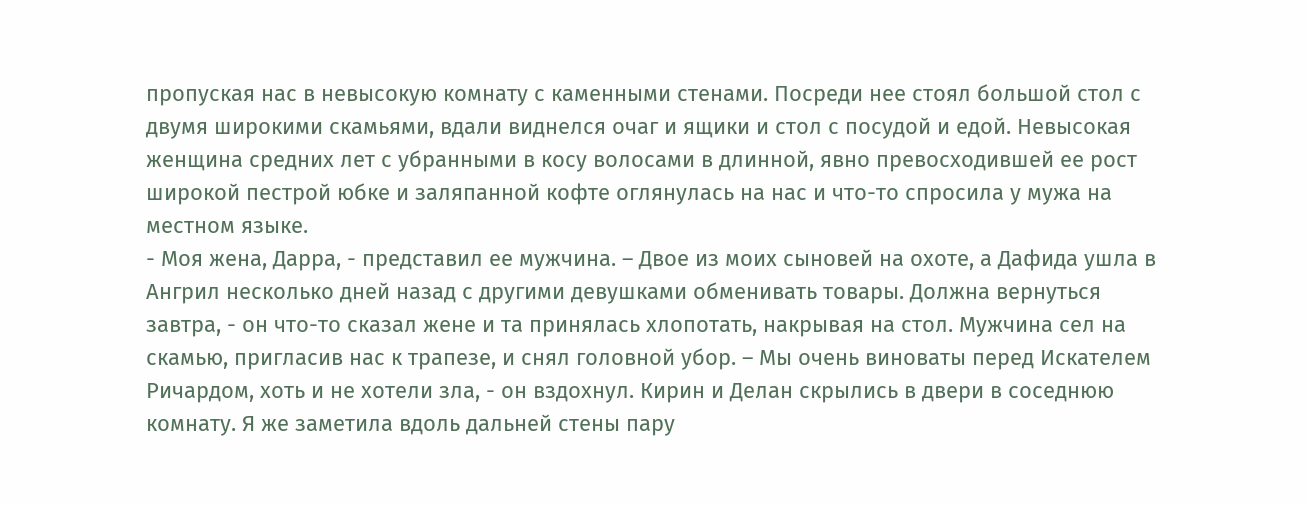пропуская нас в невысокую комнату с каменными стенами. Посреди нее стоял большой стол с двумя широкими скамьями, вдали виднелся очаг и ящики и стол с посудой и едой. Невысокая женщина средних лет с убранными в косу волосами в длинной, явно превосходившей ее рост широкой пестрой юбке и заляпанной кофте оглянулась на нас и что-то спросила у мужа на местном языке.
- Моя жена, Дарра, - представил ее мужчина. – Двое из моих сыновей на охоте, а Дафида ушла в Ангрил несколько дней назад с другими девушками обменивать товары. Должна вернуться завтра, - он что-то сказал жене и та принялась хлопотать, накрывая на стол. Мужчина сел на скамью, пригласив нас к трапезе, и снял головной убор. – Мы очень виноваты перед Искателем Ричардом, хоть и не хотели зла, - он вздохнул. Кирин и Делан скрылись в двери в соседнюю комнату. Я же заметила вдоль дальней стены пару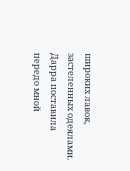широких лавок, застеленных одеялами. Дарра поставила передо мной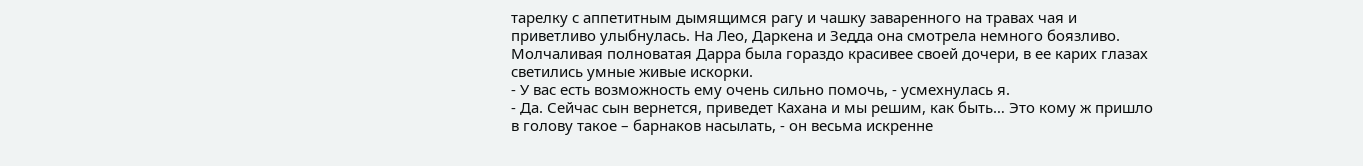тарелку с аппетитным дымящимся рагу и чашку заваренного на травах чая и приветливо улыбнулась. На Лео, Даркена и Зедда она смотрела немного боязливо. Молчаливая полноватая Дарра была гораздо красивее своей дочери, в ее карих глазах светились умные живые искорки.
- У вас есть возможность ему очень сильно помочь, - усмехнулась я.
- Да. Сейчас сын вернется, приведет Кахана и мы решим, как быть… Это кому ж пришло в голову такое – барнаков насылать, - он весьма искренне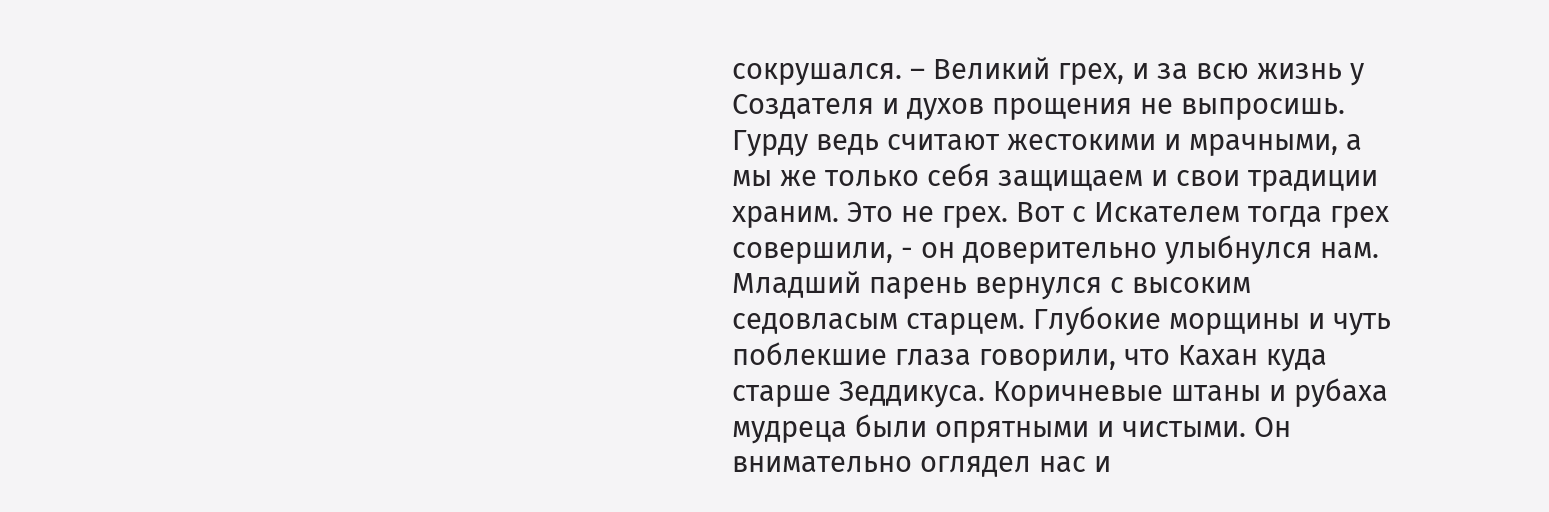сокрушался. – Великий грех, и за всю жизнь у Создателя и духов прощения не выпросишь. Гурду ведь считают жестокими и мрачными, а мы же только себя защищаем и свои традиции храним. Это не грех. Вот с Искателем тогда грех совершили, - он доверительно улыбнулся нам. Младший парень вернулся с высоким седовласым старцем. Глубокие морщины и чуть поблекшие глаза говорили, что Кахан куда старше Зеддикуса. Коричневые штаны и рубаха мудреца были опрятными и чистыми. Он внимательно оглядел нас и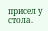присел у стола.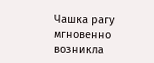Чашка рагу мгновенно возникла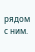рядом с ним.